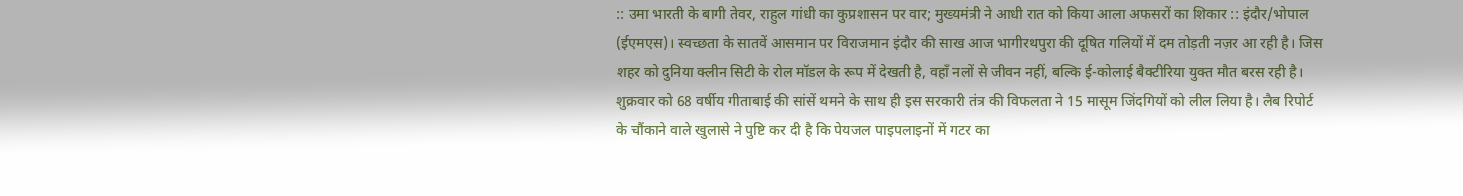:: उमा भारती के बागी तेवर, राहुल गांधी का कुप्रशासन पर वार; मुख्यमंत्री ने आधी रात को किया आला अफसरों का शिकार :: इंदौर/भोपाल (ईएमएस)। स्वच्छता के सातवें आसमान पर विराजमान इंदौर की साख आज भागीरथपुरा की दूषित गलियों में दम तोड़ती नज़र आ रही है। जिस शहर को दुनिया क्लीन सिटी के रोल मॉडल के रूप में देखती है, वहाँ नलों से जीवन नहीं, बल्कि ई-कोलाई बैक्टीरिया युक्त मौत बरस रही है। शुक्रवार को 68 वर्षीय गीताबाई की सांसें थमने के साथ ही इस सरकारी तंत्र की विफलता ने 15 मासूम जिंदगियों को लील लिया है। लैब रिपोर्ट के चौंकाने वाले खुलासे ने पुष्टि कर दी है कि पेयजल पाइपलाइनों में गटर का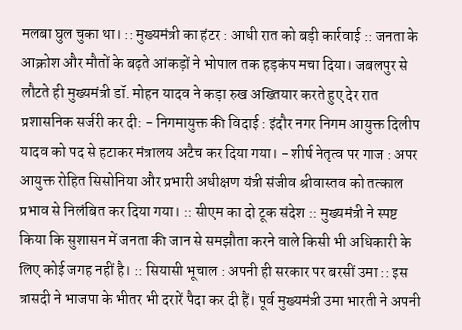मलबा घुल चुका था। :: मुख्यमंत्री का हंटर : आधी रात को बड़ी कार्रवाई :: जनता के आक्रोश और मौतों के बढ़ते आंकड़ों ने भोपाल तक हड़कंप मचा दिया। जबलपुर से लौटते ही मुख्यमंत्री डॉ. मोहन यादव ने कड़ा रुख अख्तियार करते हुए देर रात प्रशासनिक सर्जरी कर दी: - निगमायुक्त की विदाई : इंदौर नगर निगम आयुक्त दिलीप यादव को पद से हटाकर मंत्रालय अटैच कर दिया गया। - शीर्ष नेतृत्व पर गाज : अपर आयुक्त रोहित सिसोनिया और प्रभारी अधीक्षण यंत्री संजीव श्रीवास्तव को तत्काल प्रभाव से निलंबित कर दिया गया। :: सीएम का दो टूक संदेश :: मुख्यमंत्री ने स्पष्ट किया कि सुशासन में जनता की जान से समझौता करने वाले किसी भी अधिकारी के लिए कोई जगह नहीं है। :: सियासी भूचाल : अपनी ही सरकार पर बरसीं उमा :: इस त्रासदी ने भाजपा के भीतर भी दरारें पैदा कर दी हैं। पूर्व मुख्यमंत्री उमा भारती ने अपनी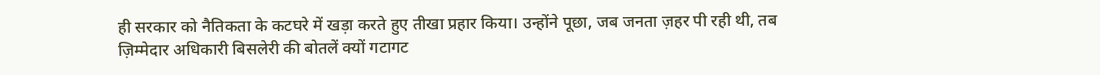ही सरकार को नैतिकता के कटघरे में खड़ा करते हुए तीखा प्रहार किया। उन्होंने पूछा, जब जनता ज़हर पी रही थी, तब ज़िम्मेदार अधिकारी बिसलेरी की बोतलें क्यों गटागट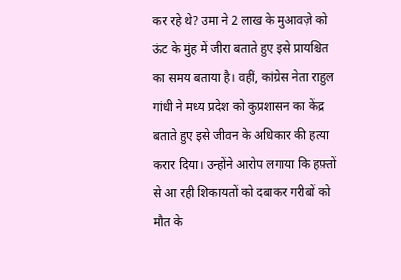कर रहे थे? उमा ने 2 लाख के मुआवज़े को ऊंट के मुंह में जीरा बताते हुए इसे प्रायश्चित का समय बताया है। वहीं, कांग्रेस नेता राहुल गांधी ने मध्य प्रदेश को कुप्रशासन का केंद्र बताते हुए इसे जीवन के अधिकार की हत्या करार दिया। उन्होंने आरोप लगाया कि हफ़्तों से आ रही शिकायतों को दबाकर गरीबों को मौत के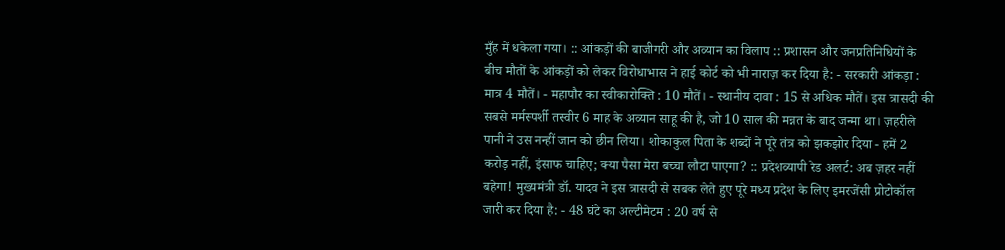मुँह में धकेला गया। :: आंकड़ों की बाजीगरी और अव्यान का विलाप :: प्रशासन और जनप्रतिनिधियों के बीच मौतों के आंकड़ों को लेकर विरोधाभास ने हाई कोर्ट को भी नाराज़ कर दिया है: - सरकारी आंकड़ा : मात्र 4 मौतें। - महापौर का स्वीकारोक्ति : 10 मौतें। - स्थानीय दावा : 15 से अधिक मौतें। इस त्रासदी की सबसे मर्मस्पर्शी तस्वीर 6 माह के अव्यान साहू की है, जो 10 साल की मन्नत के बाद जन्मा था। ज़हरीले पानी ने उस नन्हीं जान को छीन लिया। शोकाकुल पिता के शब्दों ने पूरे तंत्र को झकझोर दिया - हमें 2 करोड़ नहीं, इंसाफ चाहिए; क्या पैसा मेरा बच्चा लौटा पाएगा? :: प्रदेशव्यापी रेड अलर्ट: अब ज़हर नहीं बहेगा! मुख्यमंत्री डॉ. यादव ने इस त्रासदी से सबक लेते हुए पूरे मध्य प्रदेश के लिए इमरजेंसी प्रोटोकॉल जारी कर दिया है: - 48 घंटे का अल्टीमेटम : 20 वर्ष से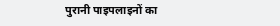पुरानी पाइपलाइनों का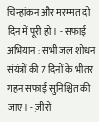चिन्हांकन और मरम्मत दो दिन में पूरी हो। - सफाई अभियान : सभी जल शोधन संयंत्रों की 7 दिनों के भीतर गहन सफाई सुनिश्चित की जाए। - ज़ीरो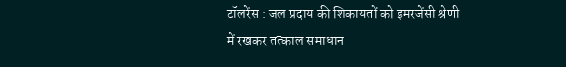टॉलरेंस : जल प्रदाय की शिकायतों को इमरजेंसी श्रेणी में रखकर तत्काल समाधान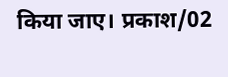किया जाए। प्रकाश/02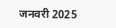जनवरी 2025